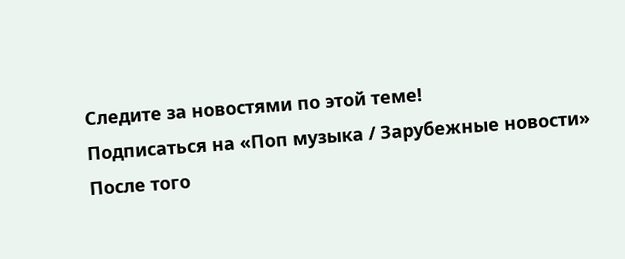Следите за новостями по этой теме!
Подписаться на «Поп музыка / Зарубежные новости»
После того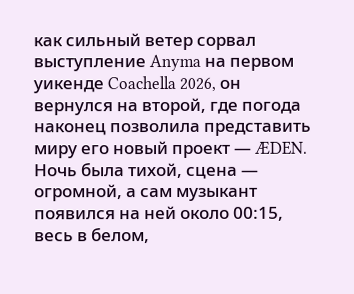как сильный ветер сорвал выступление Anyma на первом уикенде Coachella 2026, он вернулся на второй, где погода наконец позволила представить миру его новый проект — ÆDEN. Ночь была тихой, сцена — огромной, а сам музыкант появился на ней около 00:15, весь в белом,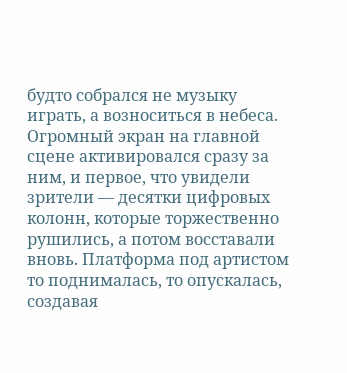будто собрался не музыку играть, а возноситься в небеса. Огромный экран на главной сцене активировался сразу за ним, и первое, что увидели зрители — десятки цифровых колонн, которые торжественно рушились, а потом восставали вновь. Платформа под артистом то поднималась, то опускалась, создавая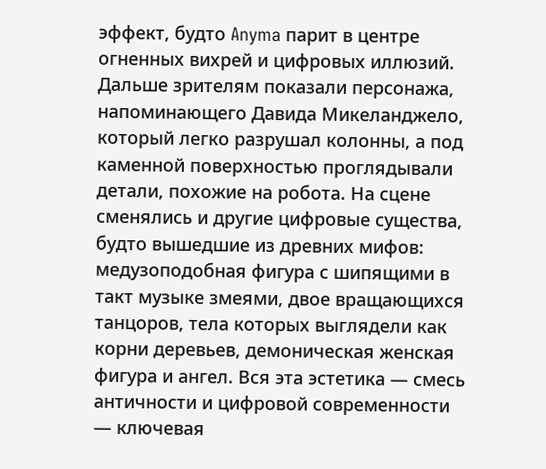эффект, будто Anyma парит в центре огненных вихрей и цифровых иллюзий.
Дальше зрителям показали персонажа, напоминающего Давида Микеланджело, который легко разрушал колонны, а под каменной поверхностью проглядывали детали, похожие на робота. На сцене сменялись и другие цифровые существа, будто вышедшие из древних мифов: медузоподобная фигура с шипящими в такт музыке змеями, двое вращающихся танцоров, тела которых выглядели как корни деревьев, демоническая женская фигура и ангел. Вся эта эстетика — смесь античности и цифровой современности — ключевая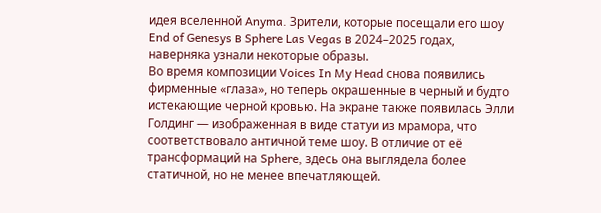идея вселенной Anyma. Зрители, которые посещали его шоу End of Genesys в Sphere Las Vegas в 2024–2025 годах, наверняка узнали некоторые образы.
Во время композиции Voices In My Head снова появились фирменные «глаза», но теперь окрашенные в черный и будто истекающие черной кровью. На экране также появилась Элли Голдинг — изображенная в виде статуи из мрамора, что соответствовало античной теме шоу. В отличие от её трансформаций на Sphere, здесь она выглядела более статичной, но не менее впечатляющей.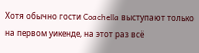Хотя обычно гости Coachella выступают только на первом уикенде, на этот раз всё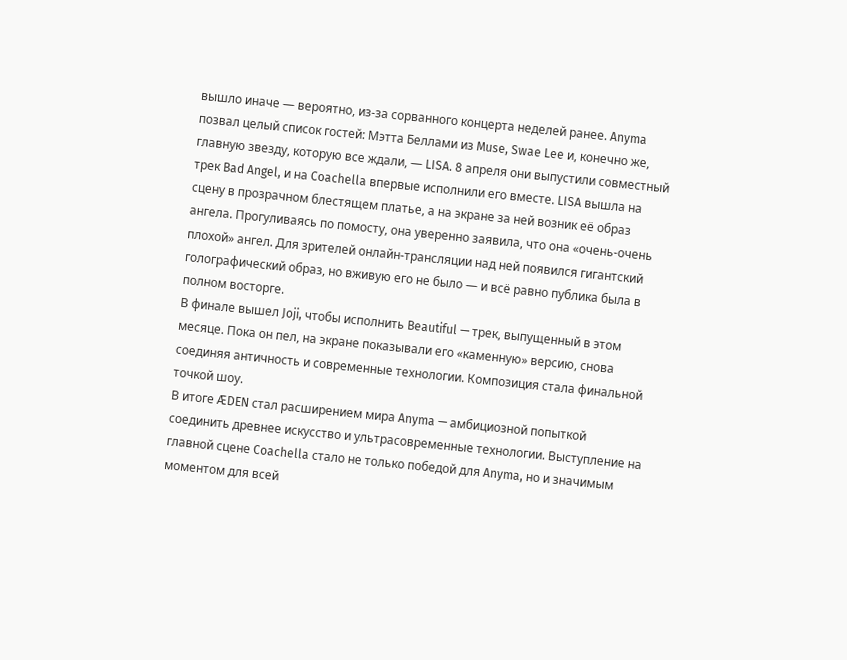вышло иначе — вероятно, из-за сорванного концерта неделей ранее. Anyma позвал целый список гостей: Мэтта Беллами из Muse, Swae Lee и, конечно же, главную звезду, которую все ждали, — LISA. 8 апреля они выпустили совместный трек Bad Angel, и на Coachella впервые исполнили его вместе. LISA вышла на сцену в прозрачном блестящем платье, а на экране за ней возник её образ ангела. Прогуливаясь по помосту, она уверенно заявила, что она «очень-очень плохой» ангел. Для зрителей онлайн-трансляции над ней появился гигантский голографический образ, но вживую его не было — и всё равно публика была в полном восторге.
В финале вышел Joji, чтобы исполнить Beautiful — трек, выпущенный в этом месяце. Пока он пел, на экране показывали его «каменную» версию, снова соединяя античность и современные технологии. Композиция стала финальной точкой шоу.
В итоге ÆDEN стал расширением мира Anyma — амбициозной попыткой соединить древнее искусство и ультрасовременные технологии. Выступление на главной сцене Coachella стало не только победой для Anyma, но и значимым моментом для всей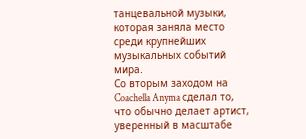танцевальной музыки, которая заняла место среди крупнейших музыкальных событий мира.
Со вторым заходом на Coachella Anyma сделал то, что обычно делает артист, уверенный в масштабе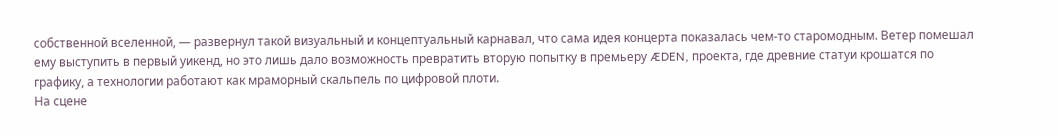собственной вселенной, — развернул такой визуальный и концептуальный карнавал, что сама идея концерта показалась чем-то старомодным. Ветер помешал ему выступить в первый уикенд, но это лишь дало возможность превратить вторую попытку в премьеру ÆDEN, проекта, где древние статуи крошатся по графику, а технологии работают как мраморный скальпель по цифровой плоти.
На сцене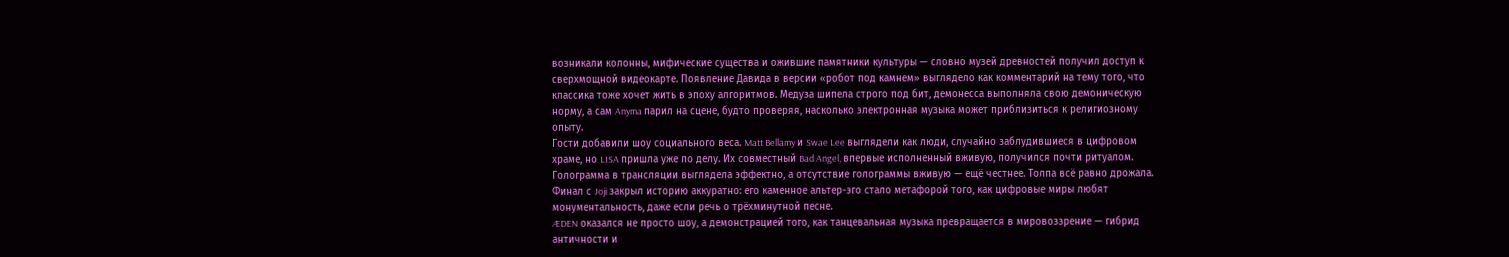возникали колонны, мифические существа и ожившие памятники культуры — словно музей древностей получил доступ к сверхмощной видеокарте. Появление Давида в версии «робот под камнем» выглядело как комментарий на тему того, что классика тоже хочет жить в эпоху алгоритмов. Медуза шипела строго под бит, демонесса выполняла свою демоническую норму, а сам Anyma парил на сцене, будто проверяя, насколько электронная музыка может приблизиться к религиозному опыту.
Гости добавили шоу социального веса. Matt Bellamy и Swae Lee выглядели как люди, случайно заблудившиеся в цифровом храме, но LISA пришла уже по делу. Их совместный Bad Angel, впервые исполненный вживую, получился почти ритуалом. Голограмма в трансляции выглядела эффектно, а отсутствие голограммы вживую — ещё честнее. Толпа всё равно дрожала.
Финал с Joji закрыл историю аккуратно: его каменное альтер-эго стало метафорой того, как цифровые миры любят монументальность, даже если речь о трёхминутной песне.
ÆDEN оказался не просто шоу, а демонстрацией того, как танцевальная музыка превращается в мировоззрение — гибрид античности и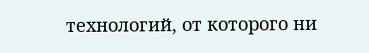технологий, от которого ни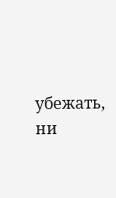убежать, ни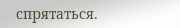спрятаться.